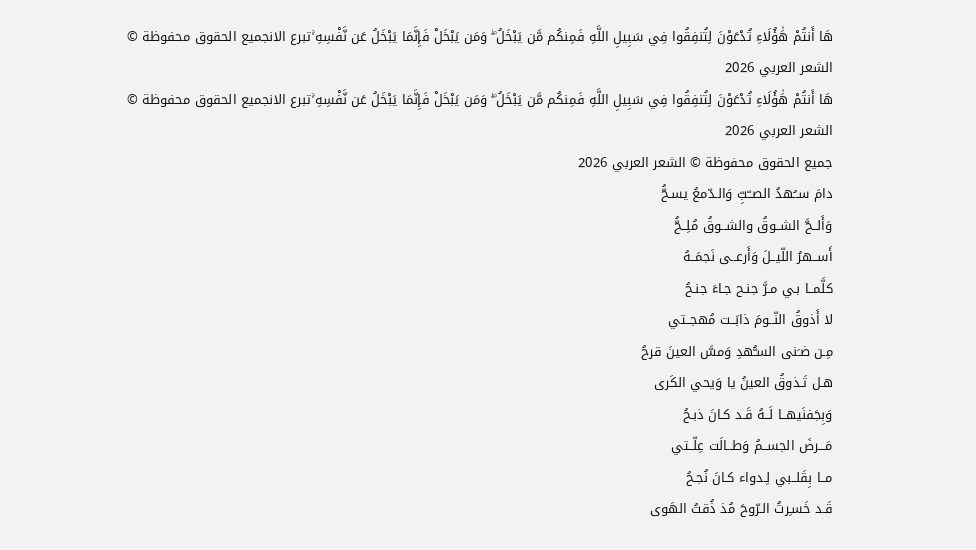هَا أَنتُمْ هَٰؤُلَاءِ تُدْعَوْنَ لِتُنفِقُوا فِي سَبِيلِ اللَّهِ فَمِنكُم مَّن يَبْخَلُ ۖ وَمَن يَبْخَلْ فَإِنَّمَا يَبْخَلُ عَن نَّفْسِهِ ۚتبرع الانجميع الحقوق محفوظة © الشعر العربي 2026
هَا أَنتُمْ هَٰؤُلَاءِ تُدْعَوْنَ لِتُنفِقُوا فِي سَبِيلِ اللَّهِ فَمِنكُم مَّن يَبْخَلُ ۖ وَمَن يَبْخَلْ فَإِنَّمَا يَبْخَلُ عَن نَّفْسِهِ ۚتبرع الانجميع الحقوق محفوظة © الشعر العربي 2026
جميع الحقوق محفوظة © الشعر العربي 2026
دامَ ســُهدُ الصــّبِّ وَالـدّمعُ يسـحُّ
وَأَلــحَّ الشــوقُ والشــوقُ مُلِــحُّ
أَســهرُ اللّيــلَ وَأَرعــى نَجمَــهُ
كلَّمــا بـي مـرَّ جنـح جـاءَ جنـحُ
لا أَذوقُ النّــومَ ذابَــت مُهجــتي
مِـن ضـَنى السـُّهدِ وَمسَّ العينَ قرحُ
هـل تَـذوقُ العينُ يا وَيحي الكَرى
وَبِجَفنَيهــا لَــهُ قَـد كـانَ ذبـحُ
مَـــرضَ الجســمُ وَطــالَت عِلّــتي
مــا بِقَلــبي لِـدواء كـانَ نُجـحُ
قَـد خَسـِرتُ الـرّوحَ مُذ ذُقتُ الهَوى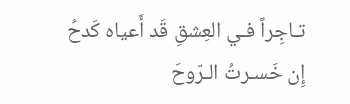تـاجِراً فـي العِشقِ قَد أَعياه كَدحُ
إِن خَسـرتُ الـرّوحَ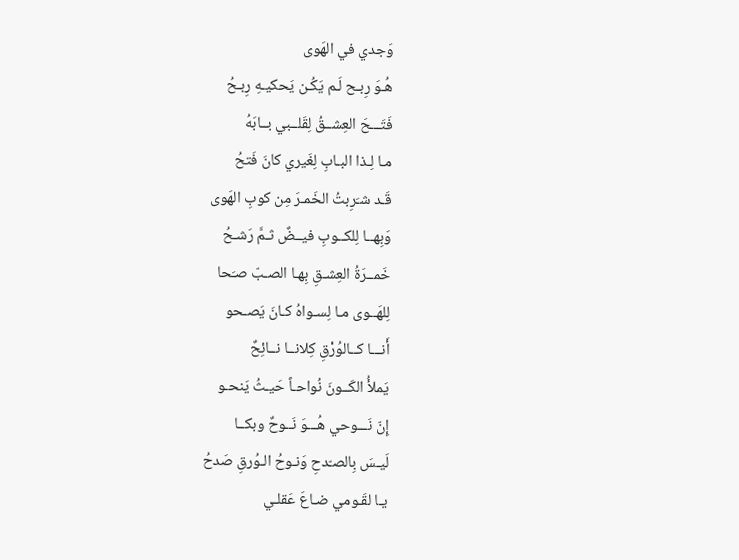وَجدي في الهَوى
هُـوَ رِبـح لَـم يَكُـن يَحكيـهِ رِبـحُ
فَتَـــحَ العِشــقُ لِقَلــبي بــابَهُ
مـا لِـذا البـابِ لِغَيري كانَ فَتحُ
قَـد شـَرِبتُ الخَمـرَ مِن كوبِ الهَوى
وَبِهــا لِلكــوبِ فيــضٌ ثـمَّ رَشـحُ
خَمــرَةُ العِشـقِ بِهـا الصـبّ صـَحا
لِلهَــوى مـا لِسـواهُ كـانَ يَصـحو
أَنـــا كــالوُرْقِ كِلانــا نــائِحٌ
يَملأُ الكَــونَ نُواحـاً حَيـثُ يَنحـو
إِنّ نَـــوحي هُـــوَ نَــوحٌ وبكــا
لَيـسَ بِالصـّدحِ وَنـوحُ الـوُرقِ صَدحُ
يـا لقَـومي ضـاعَ عَقلـي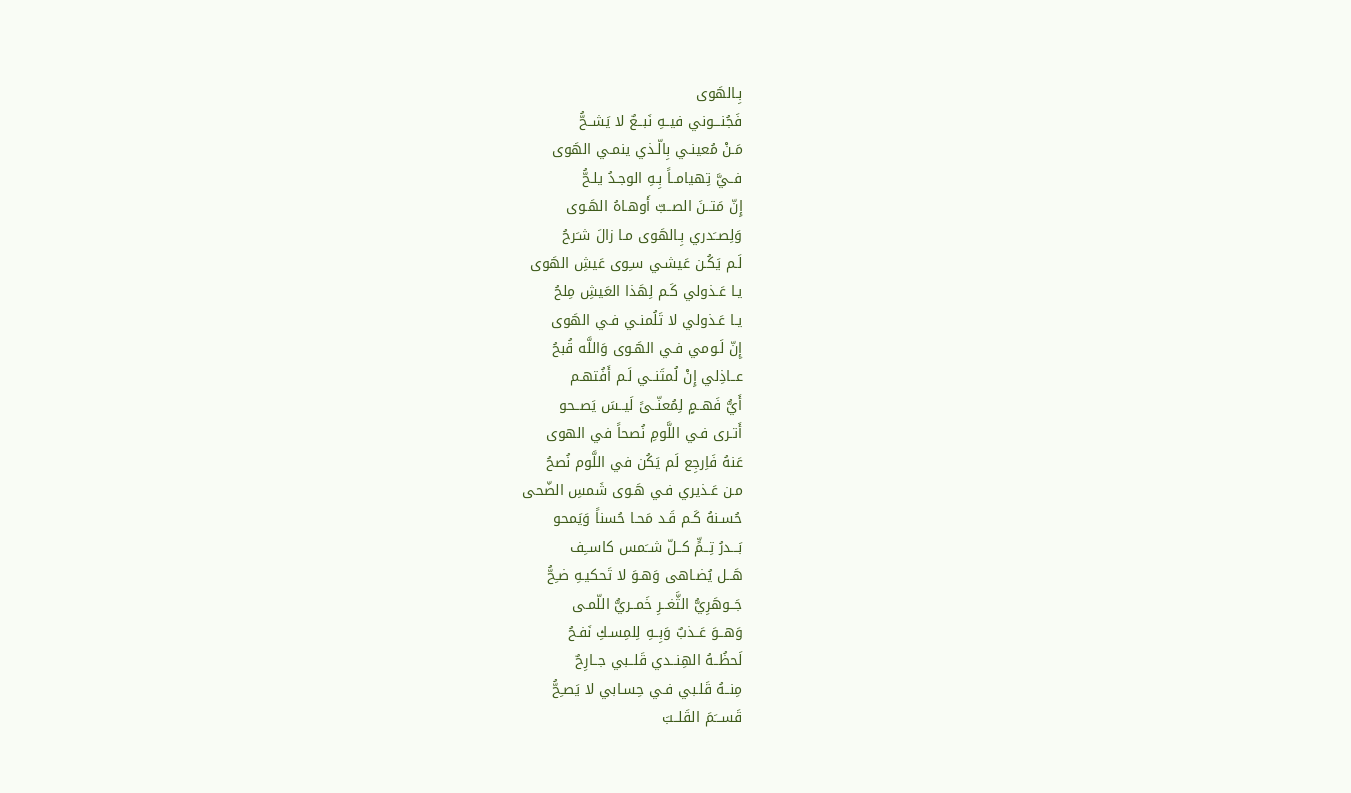بِـالهَوى
فَجُنـــوني فيــهِ نَبــعٌ لا يَشــحُّ
مَـنْ مُعينـي بِالّـذي ينمـي الهَوى
فــيَّ تِهيامــاً بِـهِ الوجـدُ يلـحُّ
إِنّ مَتــنَ الصــبّ أَوهـاهُ الهَـوى
وَلِصــَدري بِـالهَوى مـا زالَ شـَرحُ
لَـم يَكُـن عَيشـي سـِوى عَيشِ الهَوى
يـا عَـذولي كَـم لِهَذا العَيشِ مِلحُ
يـا عَـذولي لا تَلُمنـي فـي الهَوى
إِنّ لَـومي فـي الهَـوى وَاللَّه قُبحُ
عــاذِلي إِنْ لُمتَنــي لَـم أَفُتهـم
أَيُّ فَهــمٍ لِمُعنّــىً لَيــسَ يَصــحو
أَتـرى فـي اللَّومِ نُصحاً في الهوى
عَنهُ فَاِرجِع لَم يَكُن في اللَّوم نُصحُ
مـن عَـذيري فـي هَـوى شَمسِ الضّحى
حُسـنهُ كَـم قَـد مَحـا حُسناً وَيَمحو
بَـــدرُ تِــمٍّ كــلّ شــَمس كاســِف
هَــل يُضـاهى وَهـوَ لا تَحكيـهِ ضـِحُّ
جَــوهَرِيُّ الثَّغــرِ خَمــريُّ اللّمـى
وَهــوَ عَــذبٌ وَبِــهِ لِلمِسـكِ نَفـحُ
لَحظُــهُ الهِنــدي قَلــبي جــارِحٌ
مِنــهُ قَلـبي فـي حِسـابي لا يَصـِحُّ
قَســـَمَ القَلــبَ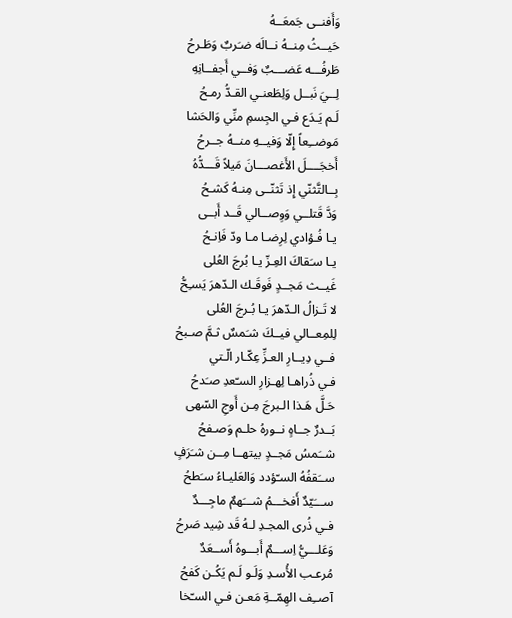وَأَفنــى جَمعَــهُ
حَيــثُ مِنــهُ نــالَه ضـَربٌ وَطَـرحُ
طَرفُـــه عَضـــبٌ وَفــي أَجفــانِهِ
لِــيَ نَبــل وَلِطَعنـي القـدُّ رمـحُ
لَـم يَـدَع فـي الجِسمِ منِّي وَالحَشا
مَوضــِعاً إِلّا وَفيــهِ منــهُ جــرحُ
أَخجَــــلَ الأَغصـــانَ مَيلاً قَـــدُّهُ
بِــالتَّثنّي إِذ تَثنّــى مِنـهُ كَشـحُ
وَدَّ قَتلــي وَوِصــالي قَــد أَبــى
يـا فُـؤادي لِرِضـا مـا ودّ فَاِنـحُ
يـا سـَقاكَ العِـزّ يـا بُرجَ العُلى
غَيــث مَجــدٍ فَوقَـك الـدّهرَ يَسـِحُّ
لا تَـزالُ الـدّهرَ يـا بُـرجَ العُلى
لِلمِعــالي فيــكَ شـَمسٌ ثـمَّ صـبحُ
فــي دِيــارِ العـزِّ عِكّـار الّـتي
فـي ذُراهـا لِهـزارِ السـّعدِ صـَدحُ
حَـلَّ هَـذا الـبرجَ مِـن أَوجِ السّهى
بَــدرٌ جــاهٍ نــورهُ حلـم وَصـفحُ
شــَمسُ مَجــدٍ بيتهــا مِــن شـَرَفٍ
ســَقفُهُ السـّؤدد وَالعَليـاءُ سـَطحُ
ســـَيّدٌ أَفخـــمُ شـــَهمٌ ماجِـــدٌ
فـي ذُرى المجـدِ لـهُ قَد شِيد صَرحُ
وَعَلـــيُّ اِســـمٌ أَبـــوهُ أَســعَدٌ
مُرعـب الأُسـدِ وَلَـو لَـم يَكُـن كَفحُ
آصــِف الهِمّــةِ مَعـن فـي السـّخا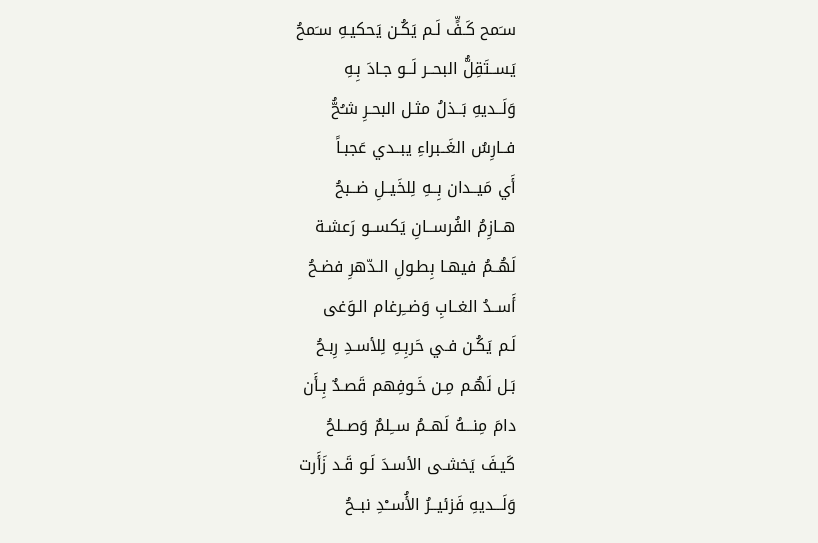سـَمح كَـفٍّ لَـم يَكُـن يَحكيـهِ سـَمحُ
يَســتَقِلُّ البحــر لَــو جـادَ بِـهِ
وَلَــديهِ بَــذلُ مثـل البحـرِ شـُحُّ
فــارِسُ الغَــبراءِ يبــدي عَجبـاً
أَي مَيــدان بِــهِ لِلخَيــلِ ضــبحُ
هــازِمُ الفُرســانِ يَكســو رَعشـة
لَهُــمُ فيهـا بِطـولِ الـدّهرِ فضـحُ
أَســدُ الغــابِ وَضــِرغام الـوَغى
لَـم يَكُـن فـي حَربِـهِ لِلأسـدِ رِبـحُ
بَـل لَهُـم مِـن خَـوفِهم قَصـدٌ بِـأَن
دامَ مِنـــهُ لَهــمُ ســِلمٌ وَصــلحُ
كَيـفَ يَخشـى الأسـدَ لَـو قَـد زَأَرت
وَلَـــديهِ فَزئيــرُ الأُســْدِ نبــحُ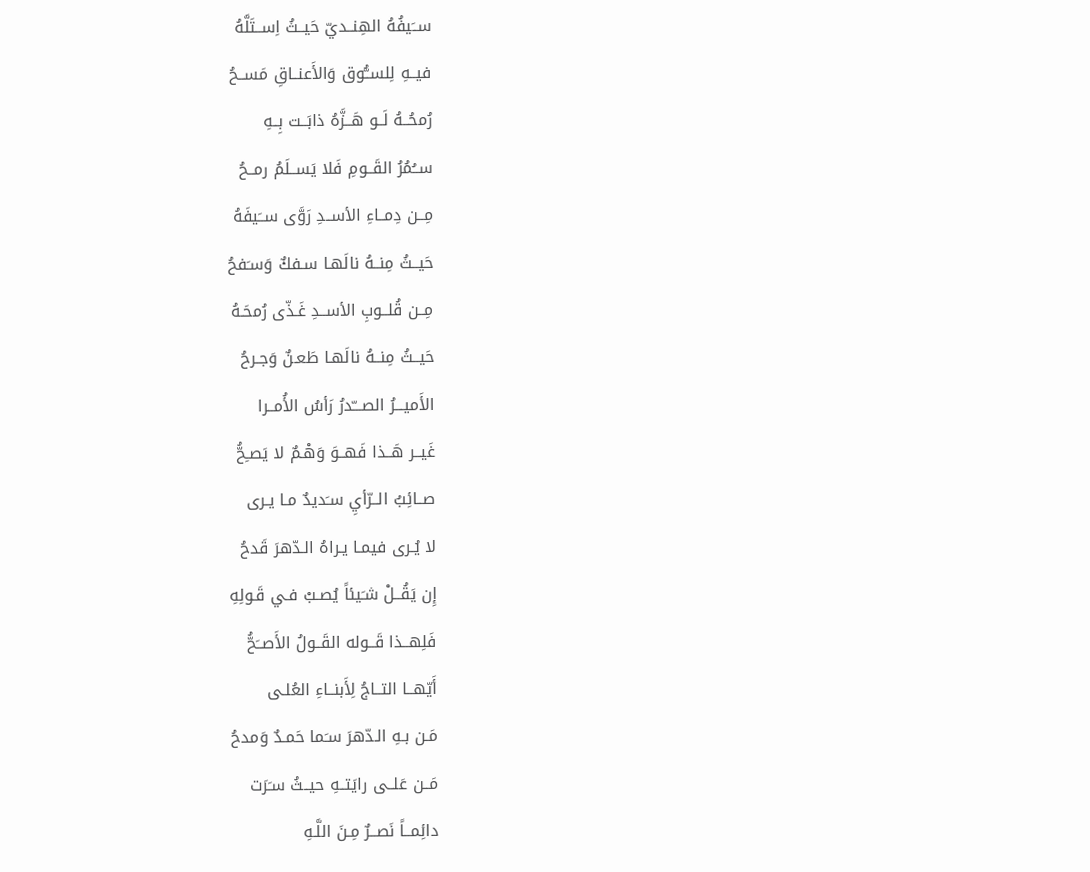ســَيفُهُ الهِنــديّ حَيــثُ اِســتَلَّهُ
فيــهِ لِلســُّوق وَالأَعنــاقِ مَســحُ
رُمحُــهُ لَــو هَــزَّهُ ذابَــت بِــهِ
ســُمُرُ القَــومِ فَلا يَســلَمُ رمــحُ
مِــن دِمــاءِ الأســدِ رَوَّى ســَيفَهُ
حَيــثُ مِنــهُ نالَهـا سـفكٌ وَسـَفحُ
مِــن قُلــوبِ الأســدِ غَـذّى رُمحَـهُ
حَيــثُ مِنــهُ نالَهـا طَعـنٌ وَجـرحُ
الأَميـــرُ الصـــّدرُ رَأسُ الأُمــرا
غَيــر هَــذا فَهــوَ وَهْـمٌ لا يَصـِحُّ
صــائِبُ الــرّأيِ سـَديدٌ مـا يـرى
لا يُـرى فيمـا يـراهُ الـدّهرَ قَدحُ
إِن يَقُــلْ شـَيئاً يُصـبْ فـي قَـولِهِ
فَلِهــذا قَــوله القَــولُ الأَصــَحُّ
أَيّهــا التــاجُ لِأَبنــاءِ العُلـى
مَـن بـهِ الـدّهرَ سـَما حَمـدٌ وَمدحُ
مَــن عَلــى رايَتــهِ حيــثُ سـَرَت
دائِمــاً نَصــرٌ مِـنَ اللَّـهِ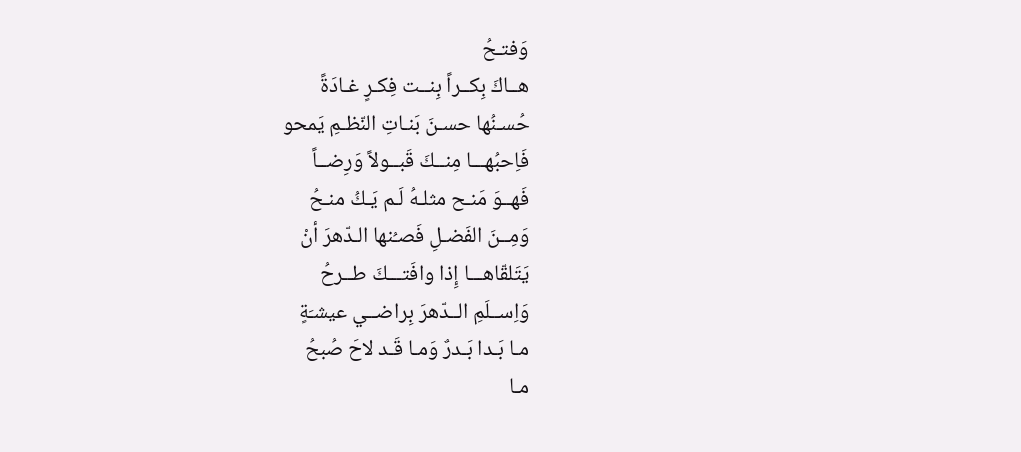وَفتـحُ
هــاكَ بِكــراً بِنــت فِكـرٍ غـادَةً
حُسـنُها حسـنَ بَنـاتِ النّظـمِ يَمحو
فَاِحبُهـــا مِنــكَ قَبــولاً وَرِضــاً
فَهــوَ مَنـح مثلـهُ لَـم يَـكُ منـحُ
وَمِــنَ الفَضـلِ فَصـُنها الـدّهرَ أنْ
يَتَلقّاهـــا إِذا وافَتـــكَ طــرحُ
وَاِســلَمِ الــدّهرَ بِراضــي عيشـَةٍ
مـا بَـدا بَـدرٌ وَمـا قَـد لاحَ صُبحُ
مـا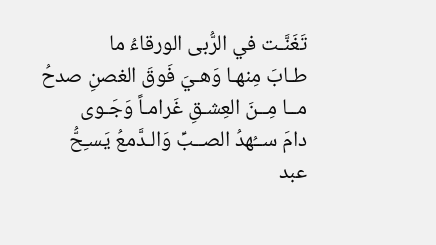تَغَنَّـت في الرُّبى الورقاءُ ما
طـابَ مِنهـا وَهـيَ فَوقَ الغصنِ صدحُ
مــا مِــنَ العِشـقِ غَرامـاً وَجَـوى
دامَ ســُهدُ الصــبِّ وَالـدَّمعُ يَسـِحُّ
عبد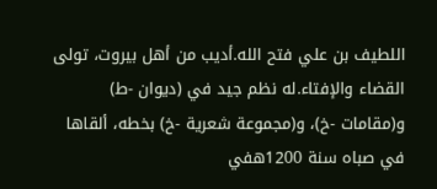اللطيف بن علي فتح الله.أديب من أهل بيروت، تولى القضاء والإفتاء.له نظم جيد في (ديوان -ط) و(مقامات -خ)، و(مجموعة شعرية -خ) بخطه، ألقاها في صباه سنة 1200هفي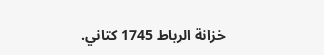خزانة الرباط 1745 كتاني.